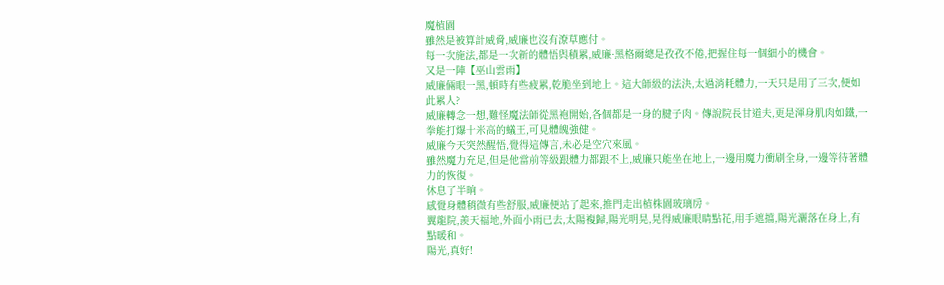魔植園
雖然是被算計威脅,威廉也沒有潦草應付。
每一次施法,都是一次新的體悟與積累,威廉·黑格爾總是孜孜不倦,把握住每一個細小的機會。
又是一陣【巫山雲雨】
威廉倆眼一黑,頓時有些疲累,乾脆坐到地上。這大師級的法決,太過消耗體力,一天只是用了三次,便如此累人?
威廉轉念一想,難怪魔法師從黑袍開始,各個都是一身的腱子肉。傳說院長甘道夫,更是渾身肌肉如鐵,一拳能打爆十米高的蟻王,可見體魄強健。
威廉今天突然醒悟,覺得這傳言,未必是空穴來風。
雖然魔力充足,但是他當前等級跟體力都跟不上,威廉只能坐在地上,一邊用魔力衝刷全身,一邊等待著體力的恢復。
休息了半晌。
感覺身體稍微有些舒服,威廉便站了起來,推門走出植株園玻璃房。
翼龍院,羨天福地,外面小雨已去,太陽複歸,陽光明晃,晃得威廉眼睛點花,用手遮擋,陽光灑落在身上,有點暖和。
陽光,真好!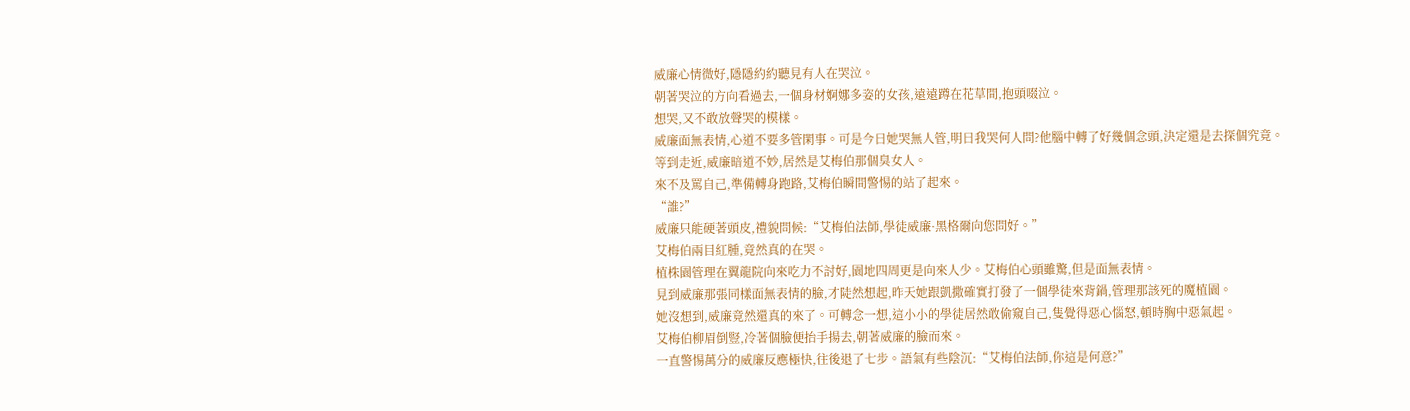威廉心情微好,隱隱約約聽見有人在哭泣。
朝著哭泣的方向看過去,一個身材婀娜多姿的女孩,遠遠蹲在花草間,抱頭啜泣。
想哭,又不敢放聲哭的模樣。
威廉面無表情,心道不要多管閑事。可是今日她哭無人管,明日我哭何人問?他腦中轉了好幾個念頭,決定還是去探個究竟。
等到走近,威廉暗道不妙,居然是艾梅伯那個臭女人。
來不及罵自己,準備轉身跑路,艾梅伯瞬間警惕的站了起來。
“誰?”
威廉只能硬著頭皮,禮貌問候:“艾梅伯法師,學徒威廉·黑格爾向您問好。”
艾梅伯兩目紅腫,竟然真的在哭。
植株園管理在翼龍院向來吃力不討好,園地四周更是向來人少。艾梅伯心頭雖驚,但是面無表情。
見到威廉那張同樣面無表情的臉,才陡然想起,昨天她跟凱撒確實打發了一個學徒來背鍋,管理那該死的魔植園。
她沒想到,威廉竟然還真的來了。可轉念一想,這小小的學徒居然敢偷窺自己,隻覺得惡心惱怒,頓時胸中惡氣起。
艾梅伯柳眉倒豎,冷著個臉便抬手揚去,朝著威廉的臉而來。
一直警惕萬分的威廉反應極快,往後退了七步。語氣有些陰沉:“艾梅伯法師,你這是何意?”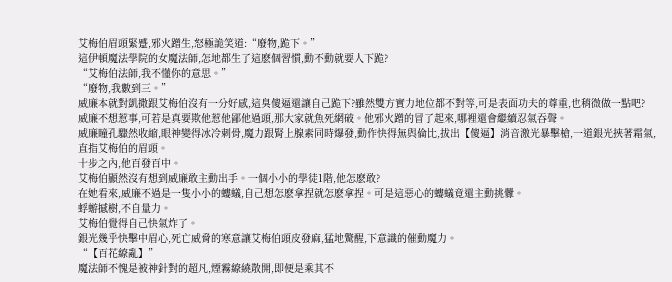艾梅伯眉頭緊蹙,邪火蹭生,怒極詭笑道:“廢物,跪下。”
這伊頓魔法學院的女魔法師,怎地都生了這麽個習慣,動不動就要人下跪?
“艾梅伯法師,我不懂你的意思。”
“廢物,我數到三。”
威廉本就對凱撒跟艾梅伯沒有一分好感,這臭傻逼還讓自己跪下?雖然雙方實力地位都不對等,可是表面功夫的尊重,也稍微做一點吧?
威廉不想惹事,可若是真要欺他惹他鄙他過頭,那大家就魚死網破。他邪火蹭的冒了起來,哪裡還會繼續忍氣吞聲。
威廉瞳孔驟然收縮,眼神變得冰冷刺骨,魔力跟腎上腺素同時爆發,動作快得無與倫比,拔出【傻逼】消音激光暴擊槍,一道銀光挾著霜氣,直指艾梅伯的眉頭。
十步之內,他百發百中。
艾梅伯顯然沒有想到威廉敢主動出手。一個小小的學徒1階,他怎麽敢?
在她看來,威廉不過是一隻小小的螻蟻,自己想怎麽拿捏就怎麽拿捏。可是這惡心的螻蟻竟還主動挑釁。
蜉蝣撼樹,不自量力。
艾梅伯覺得自己快氣炸了。
銀光幾乎快擊中眉心,死亡威脅的寒意讓艾梅伯頭皮發麻,猛地驚醒,下意識的催動魔力。
“【百花繚亂】”
魔法師不愧是被神針對的超凡,煙霧繚繞散開,即便是乘其不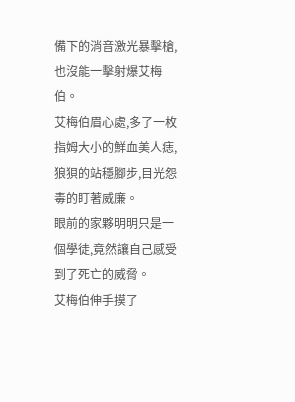備下的消音激光暴擊槍,也沒能一擊射爆艾梅伯。
艾梅伯眉心處,多了一枚指姆大小的鮮血美人痣,狼狽的站穩腳步,目光怨毒的盯著威廉。
眼前的家夥明明只是一個學徒,竟然讓自己感受到了死亡的威脅。
艾梅伯伸手摸了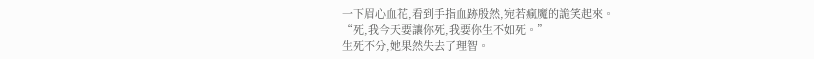一下眉心血花,看到手指血跡殷然,宛若瘋魔的詭笑起來。
“死,我今天要讓你死,我要你生不如死。”
生死不分,她果然失去了理智。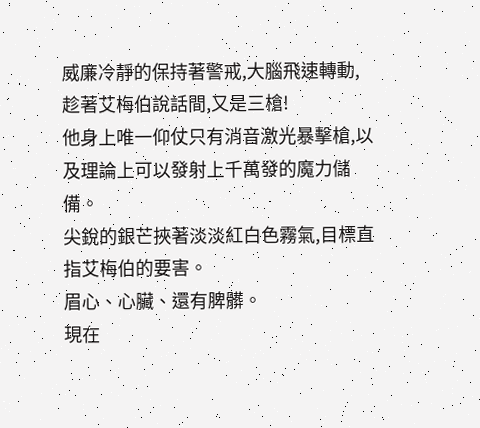威廉冷靜的保持著警戒,大腦飛速轉動,趁著艾梅伯說話間,又是三槍!
他身上唯一仰仗只有消音激光暴擊槍,以及理論上可以發射上千萬發的魔力儲備。
尖銳的銀芒挾著淡淡紅白色霧氣,目標直指艾梅伯的要害。
眉心、心臟、還有脾髒。
現在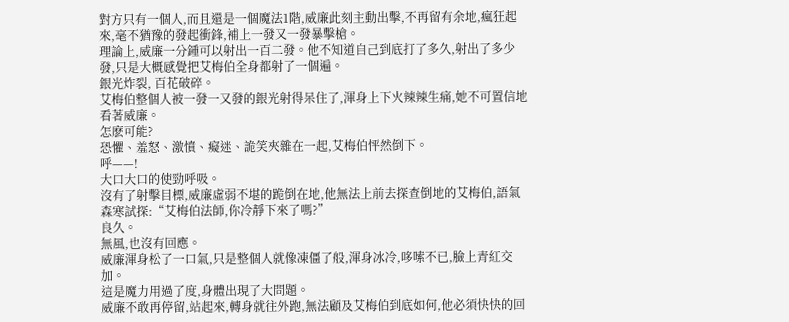對方只有一個人,而且還是一個魔法1階,威廉此刻主動出擊,不再留有余地,瘋狂起來,毫不猶豫的發起衝鋒,補上一發又一發暴擊槍。
理論上,威廉一分鍾可以射出一百二發。他不知道自己到底打了多久,射出了多少發,只是大概感覺把艾梅伯全身都射了一個遍。
銀光炸裂, 百花破碎。
艾梅伯整個人被一發一又發的銀光射得呆住了,渾身上下火辣辣生痛,她不可置信地看著威廉。
怎麽可能?
恐懼、羞怒、激憤、癡迷、詭笑夾雜在一起,艾梅伯怦然倒下。
呼——!
大口大口的使勁呼吸。
沒有了射擊目標,威廉虛弱不堪的跪倒在地,他無法上前去探查倒地的艾梅伯,語氣森寒試探:“艾梅伯法師,你冷靜下來了嗎?”
良久。
無風,也沒有回應。
威廉渾身松了一口氣,只是整個人就像凍僵了般,渾身冰冷,哆嗦不已,臉上青紅交加。
這是魔力用過了度,身體出現了大問題。
威廉不敢再停留,站起來,轉身就往外跑,無法顧及艾梅伯到底如何,他必須快快的回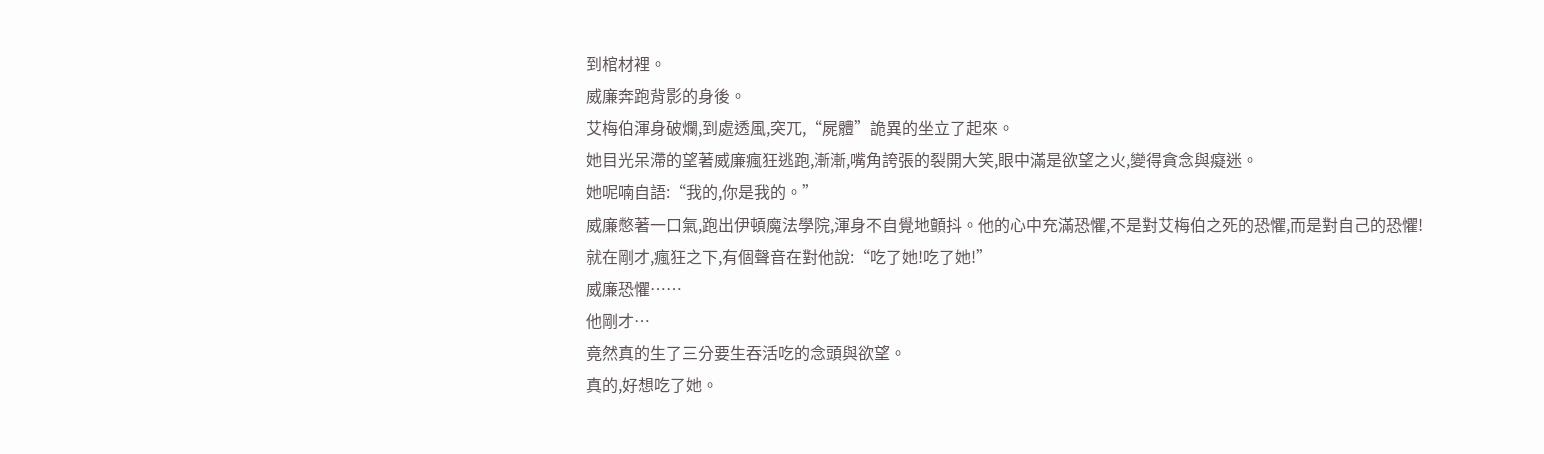到棺材裡。
威廉奔跑背影的身後。
艾梅伯渾身破爛,到處透風,突兀,“屍體”詭異的坐立了起來。
她目光呆滯的望著威廉瘋狂逃跑,漸漸,嘴角誇張的裂開大笑,眼中滿是欲望之火,變得貪念與癡迷。
她呢喃自語:“我的,你是我的。”
威廉憋著一口氣,跑出伊頓魔法學院,渾身不自覺地顫抖。他的心中充滿恐懼,不是對艾梅伯之死的恐懼,而是對自己的恐懼!
就在剛才,瘋狂之下,有個聲音在對他說:“吃了她!吃了她!”
威廉恐懼……
他剛才…
竟然真的生了三分要生吞活吃的念頭與欲望。
真的,好想吃了她。